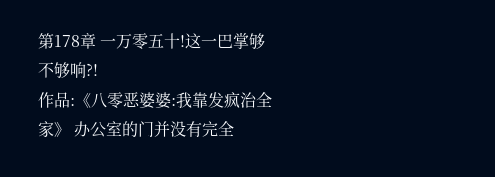第178章 一万零五十!这一巴掌够不够响?!
作品:《八零恶婆婆:我靠发疯治全家》 办公室的门并没有完全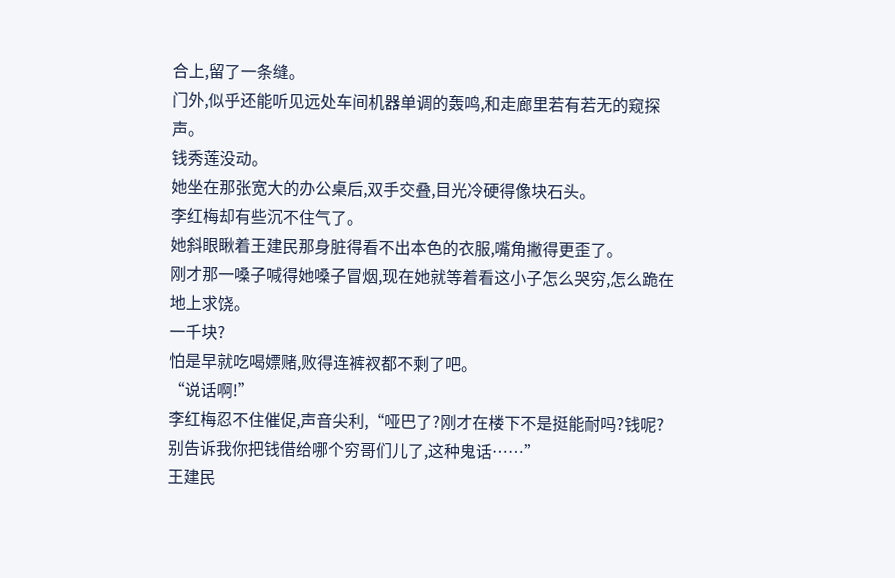合上,留了一条缝。
门外,似乎还能听见远处车间机器单调的轰鸣,和走廊里若有若无的窥探声。
钱秀莲没动。
她坐在那张宽大的办公桌后,双手交叠,目光冷硬得像块石头。
李红梅却有些沉不住气了。
她斜眼瞅着王建民那身脏得看不出本色的衣服,嘴角撇得更歪了。
刚才那一嗓子喊得她嗓子冒烟,现在她就等着看这小子怎么哭穷,怎么跪在地上求饶。
一千块?
怕是早就吃喝嫖赌,败得连裤衩都不剩了吧。
“说话啊!”
李红梅忍不住催促,声音尖利,“哑巴了?刚才在楼下不是挺能耐吗?钱呢?别告诉我你把钱借给哪个穷哥们儿了,这种鬼话……”
王建民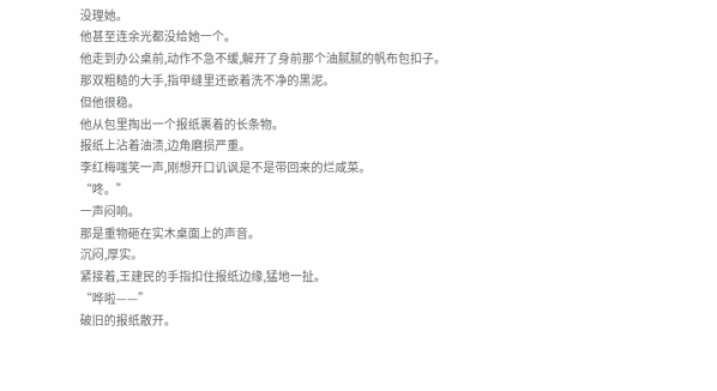没理她。
他甚至连余光都没给她一个。
他走到办公桌前,动作不急不缓,解开了身前那个油腻腻的帆布包扣子。
那双粗糙的大手,指甲缝里还嵌着洗不净的黑泥。
但他很稳。
他从包里掏出一个报纸裹着的长条物。
报纸上沾着油渍,边角磨损严重。
李红梅嗤笑一声,刚想开口讥讽是不是带回来的烂咸菜。
“咚。”
一声闷响。
那是重物砸在实木桌面上的声音。
沉闷,厚实。
紧接着,王建民的手指扣住报纸边缘,猛地一扯。
“哗啦——”
破旧的报纸散开。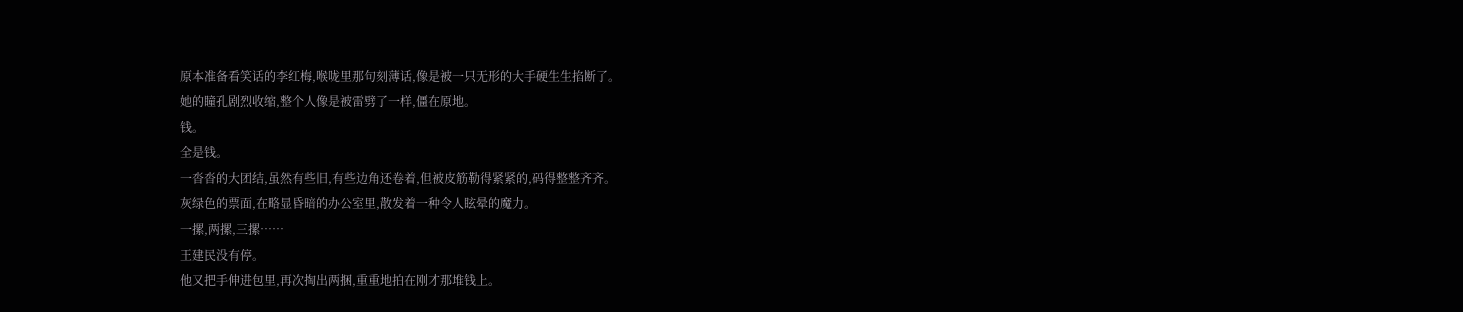原本准备看笑话的李红梅,喉咙里那句刻薄话,像是被一只无形的大手硬生生掐断了。
她的瞳孔剧烈收缩,整个人像是被雷劈了一样,僵在原地。
钱。
全是钱。
一沓沓的大团结,虽然有些旧,有些边角还卷着,但被皮筋勒得紧紧的,码得整整齐齐。
灰绿色的票面,在略显昏暗的办公室里,散发着一种令人眩晕的魔力。
一摞,两摞,三摞……
王建民没有停。
他又把手伸进包里,再次掏出两捆,重重地拍在刚才那堆钱上。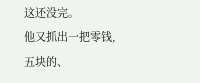这还没完。
他又抓出一把零钱,五块的、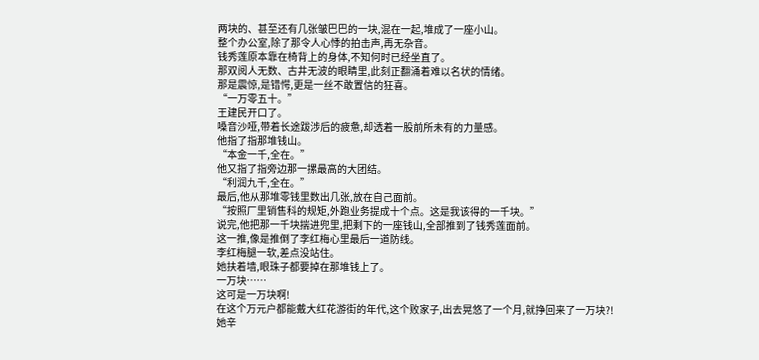两块的、甚至还有几张皱巴巴的一块,混在一起,堆成了一座小山。
整个办公室,除了那令人心悸的拍击声,再无杂音。
钱秀莲原本靠在椅背上的身体,不知何时已经坐直了。
那双阅人无数、古井无波的眼睛里,此刻正翻涌着难以名状的情绪。
那是震惊,是错愕,更是一丝不敢置信的狂喜。
“一万零五十。”
王建民开口了。
嗓音沙哑,带着长途跋涉后的疲惫,却透着一股前所未有的力量感。
他指了指那堆钱山。
“本金一千,全在。”
他又指了指旁边那一摞最高的大团结。
“利润九千,全在。”
最后,他从那堆零钱里数出几张,放在自己面前。
“按照厂里销售科的规矩,外跑业务提成十个点。这是我该得的一千块。”
说完,他把那一千块揣进兜里,把剩下的一座钱山,全部推到了钱秀莲面前。
这一推,像是推倒了李红梅心里最后一道防线。
李红梅腿一软,差点没站住。
她扶着墙,眼珠子都要掉在那堆钱上了。
一万块……
这可是一万块啊!
在这个万元户都能戴大红花游街的年代,这个败家子,出去晃悠了一个月,就挣回来了一万块?!
她辛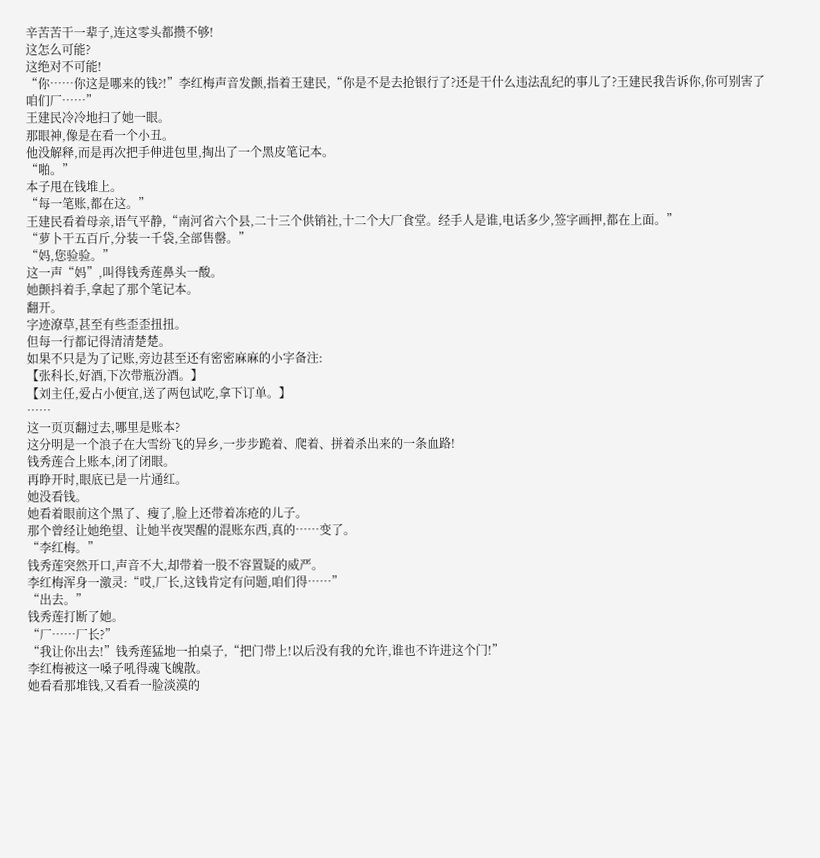辛苦苦干一辈子,连这零头都攒不够!
这怎么可能?
这绝对不可能!
“你……你这是哪来的钱?!”李红梅声音发颤,指着王建民,“你是不是去抢银行了?还是干什么违法乱纪的事儿了?王建民我告诉你,你可别害了咱们厂……”
王建民冷冷地扫了她一眼。
那眼神,像是在看一个小丑。
他没解释,而是再次把手伸进包里,掏出了一个黑皮笔记本。
“啪。”
本子甩在钱堆上。
“每一笔账,都在这。”
王建民看着母亲,语气平静,“南河省六个县,二十三个供销社,十二个大厂食堂。经手人是谁,电话多少,签字画押,都在上面。”
“萝卜干五百斤,分装一千袋,全部售罄。”
“妈,您验验。”
这一声“妈”,叫得钱秀莲鼻头一酸。
她颤抖着手,拿起了那个笔记本。
翻开。
字迹潦草,甚至有些歪歪扭扭。
但每一行都记得清清楚楚。
如果不只是为了记账,旁边甚至还有密密麻麻的小字备注:
【张科长,好酒,下次带瓶汾酒。】
【刘主任,爱占小便宜,送了两包试吃,拿下订单。】
……
这一页页翻过去,哪里是账本?
这分明是一个浪子在大雪纷飞的异乡,一步步跪着、爬着、拼着杀出来的一条血路!
钱秀莲合上账本,闭了闭眼。
再睁开时,眼底已是一片通红。
她没看钱。
她看着眼前这个黑了、瘦了,脸上还带着冻疮的儿子。
那个曾经让她绝望、让她半夜哭醒的混账东西,真的……变了。
“李红梅。”
钱秀莲突然开口,声音不大,却带着一股不容置疑的威严。
李红梅浑身一激灵:“哎,厂长,这钱肯定有问题,咱们得……”
“出去。”
钱秀莲打断了她。
“厂……厂长?”
“我让你出去!”钱秀莲猛地一拍桌子,“把门带上!以后没有我的允许,谁也不许进这个门!”
李红梅被这一嗓子吼得魂飞魄散。
她看看那堆钱,又看看一脸淡漠的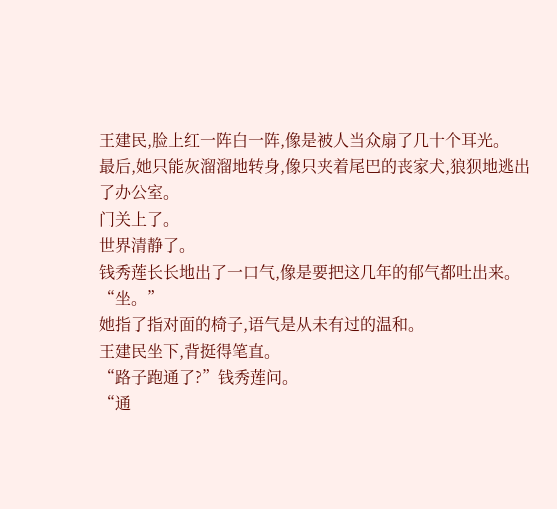王建民,脸上红一阵白一阵,像是被人当众扇了几十个耳光。
最后,她只能灰溜溜地转身,像只夹着尾巴的丧家犬,狼狈地逃出了办公室。
门关上了。
世界清静了。
钱秀莲长长地出了一口气,像是要把这几年的郁气都吐出来。
“坐。”
她指了指对面的椅子,语气是从未有过的温和。
王建民坐下,背挺得笔直。
“路子跑通了?”钱秀莲问。
“通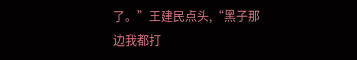了。”王建民点头,“黑子那边我都打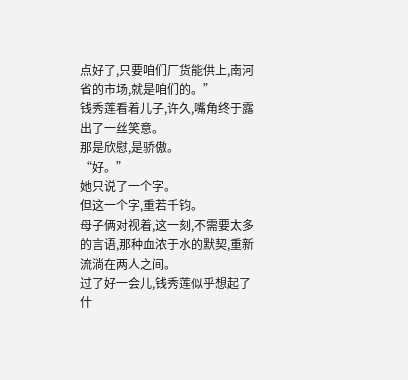点好了,只要咱们厂货能供上,南河省的市场,就是咱们的。”
钱秀莲看着儿子,许久,嘴角终于露出了一丝笑意。
那是欣慰,是骄傲。
“好。”
她只说了一个字。
但这一个字,重若千钧。
母子俩对视着,这一刻,不需要太多的言语,那种血浓于水的默契,重新流淌在两人之间。
过了好一会儿,钱秀莲似乎想起了什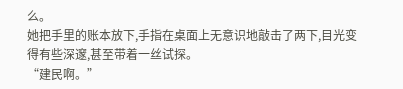么。
她把手里的账本放下,手指在桌面上无意识地敲击了两下,目光变得有些深邃,甚至带着一丝试探。
“建民啊。”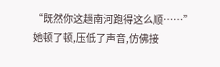“既然你这趟南河跑得这么顺……”
她顿了顿,压低了声音,仿佛接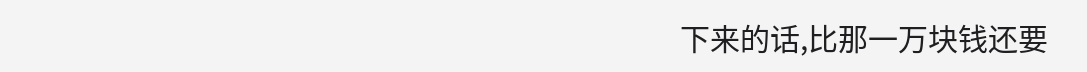下来的话,比那一万块钱还要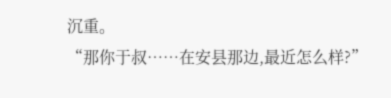沉重。
“那你于叔……在安县那边,最近怎么样?”